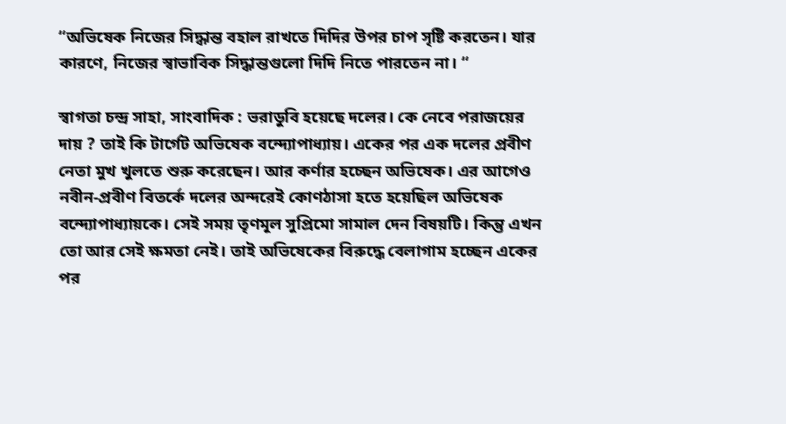“অভিষেক নিজের সিদ্ধান্ত বহাল রাখতে দিদির উপর চাপ সৃষ্টি করতেন। যার কারণে, নিজের স্বাভাবিক সিদ্ধান্তগুলো দিদি নিতে পারতেন না। “

স্বাগতা চন্দ্র সাহা, সাংবাদিক : ভরাডুবি হয়েছে দলের। কে নেবে পরাজয়ের দায় ? তাই কি টার্গেট অভিষেক বন্দ্যোপাধ্যায়। একের পর এক দলের প্রবীণ নেতা মুখ খুলতে শুরু করেছেন। আর কর্ণার হচ্ছেন অভিষেক। এর আগেও নবীন-প্রবীণ বিতর্কে দলের অন্দরেই কোণঠাসা হতে হয়েছিল অভিষেক বন্দ্যোপাধ্যায়কে। সেই সময় তৃণমূল সুপ্রিমো সামাল দেন বিষয়টি। কিন্তু এখন তো আর সেই ক্ষমতা নেই। তাই অভিষেকের বিরুদ্ধে বেলাগাম হচ্ছেন একের পর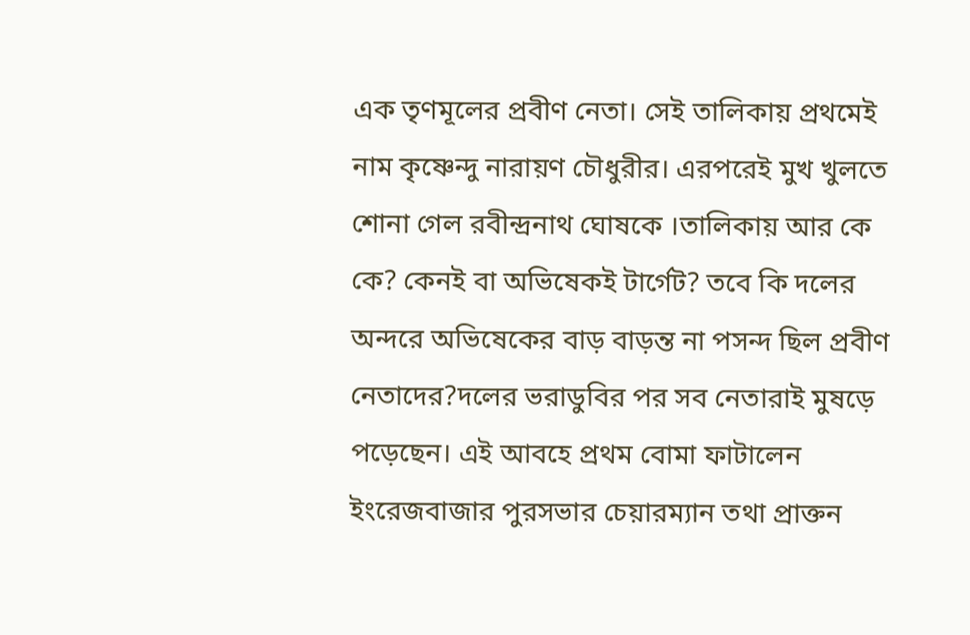এক তৃণমূলের প্রবীণ নেতা। সেই তালিকায় প্রথমেই নাম কৃষ্ণেন্দু নারায়ণ চৌধুরীর। এরপরেই মুখ খুলতে শোনা গেল রবীন্দ্রনাথ ঘোষকে ।তালিকায় আর কে কে? কেনই বা অভিষেকই টার্গেট? তবে কি দলের অন্দরে অভিষেকের বাড় বাড়ন্ত না পসন্দ ছিল প্রবীণ নেতাদের?দলের ভরাডুবির পর সব নেতারাই মুষড়ে পড়েছেন। এই আবহে প্রথম বোমা ফাটালেন ইংরেজবাজার পুরসভার চেয়ারম্যান তথা প্রাক্তন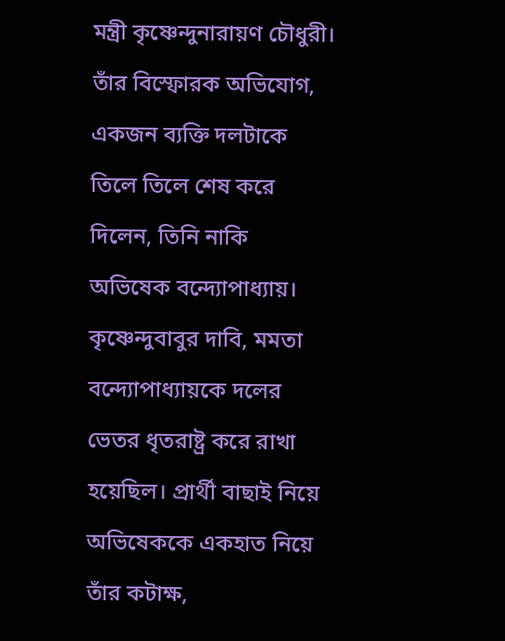মন্ত্রী কৃষ্ণেন্দুনারায়ণ চৌধুরী। তাঁর বিস্ফোরক অভিযোগ, একজন ব্যক্তি দলটাকে তিলে তিলে শেষ করে দিলেন, তিনি নাকি অভিষেক বন্দ্যোপাধ্যায়। কৃষ্ণেন্দুবাবুর দাবি, মমতা বন্দ্যোপাধ্যায়কে দলের ভেতর ধৃতরাষ্ট্র করে রাখা হয়েছিল। প্রার্থী বাছাই নিয়ে অভিষেককে একহাত নিয়ে তাঁর কটাক্ষ,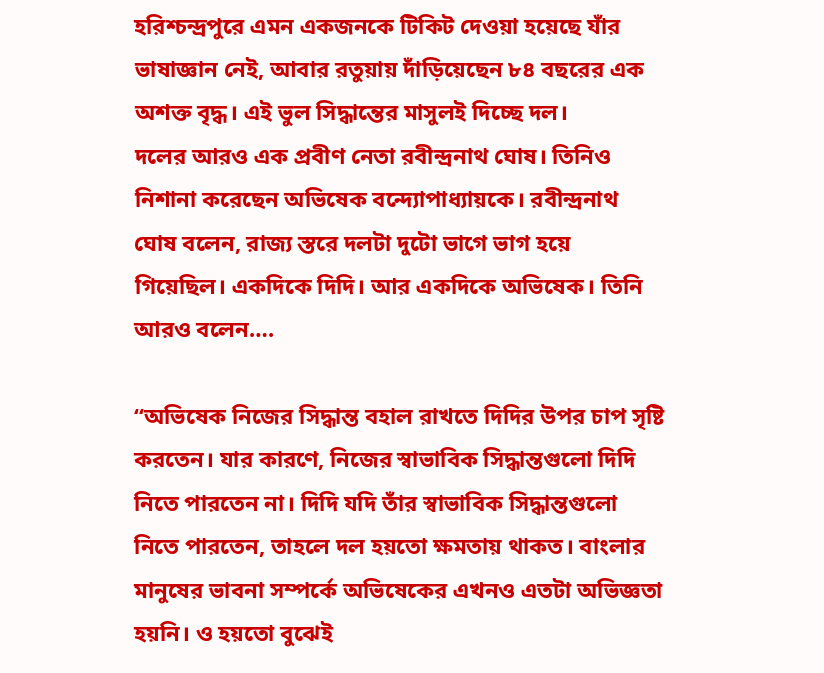হরিশ্চন্দ্রপুরে এমন একজনকে টিকিট দেওয়া হয়েছে যাঁর ভাষাজ্ঞান নেই, আবার রতুয়ায় দাঁড়িয়েছেন ৮৪ বছরের এক অশক্ত বৃদ্ধ। এই ভুল সিদ্ধান্তের মাসুলই দিচ্ছে দল।
দলের আরও এক প্রবীণ নেতা রবীন্দ্রনাথ ঘোষ। তিনিও নিশানা করেছেন অভিষেক বন্দ্যোপাধ্যায়কে। রবীন্দ্রনাথ ঘোষ বলেন, রাজ্য স্তরে দলটা দুটো ভাগে ভাগ হয়ে গিয়েছিল। একদিকে দিদি। আর একদিকে অভিষেক। তিনি আরও বলেন….

“অভিষেক নিজের সিদ্ধান্ত বহাল রাখতে দিদির উপর চাপ সৃষ্টি করতেন। যার কারণে, নিজের স্বাভাবিক সিদ্ধান্তগুলো দিদি নিতে পারতেন না। দিদি যদি তাঁর স্বাভাবিক সিদ্ধান্তগুলো নিতে পারতেন, তাহলে দল হয়তো ক্ষমতায় থাকত। বাংলার মানুষের ভাবনা সম্পর্কে অভিষেকের এখনও এতটা অভিজ্ঞতা হয়নি। ও হয়তো বুঝেই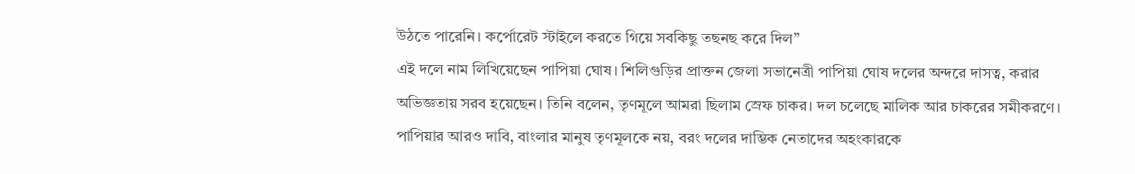উঠতে পারেনি। কর্পোরেট স্টাইলে করতে গিয়ে সবকিছু তছনছ করে দিল”
এই দলে নাম লিখিয়েছেন পাপিয়া ঘোষ। শিলিগুড়ির প্রাক্তন জেলা সভানেত্রী পাপিয়া ঘোষ দলের অন্দরে দাসত্ব, করার অভিজ্ঞতায় সরব হয়েছেন। তিনি বলেন, তৃণমূলে আমরা ছিলাম স্রেফ চাকর। দল চলেছে মালিক আর চাকরের সমীকরণে। পাপিয়ার আরও দাবি, বাংলার মানুষ তৃণমূলকে নয়, বরং দলের দাম্ভিক নেতাদের অহংকারকে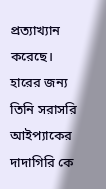প্রত্যাখ্যান করেছে। হারের জন্য তিনি সরাসরি আইপ্যাকের দাদাগিরি কে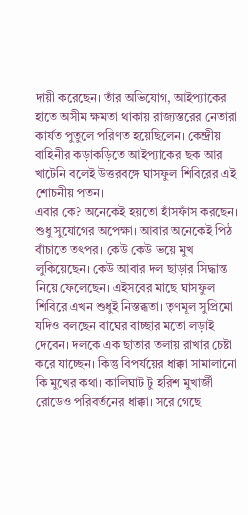দায়ী করেছেন। তাঁর অভিযোগ, আইপ্যাকের হাতে অসীম ক্ষমতা থাকায় রাজ্যস্তরের নেতারা কার্যত পুতুলে পরিণত হয়েছিলেন। কেন্দ্রীয় বাহিনীর কড়াকড়িতে আইপ্যাকের ছক আর খাটেনি বলেই উত্তরবঙ্গে ঘাসফুল শিবিরের এই শোচনীয় পতন।
এবার কে? অনেকেই হয়তো হাঁসফাঁস করছেন। শুধু সুযোগের অপেক্ষা। আবার অনেকেই পিঠ বাঁচাতে তৎপর। কেউ কেউ ভয়ে মুখ লুকিয়েছেন। কেউ আবার দল ছাড়ার সিদ্ধান্ত নিয়ে ফেলেছেন। এইসবের মাছে ঘাসফুল শিবিরে এখন শুধুই নিস্তব্ধতা। তৃণমূল সুপ্রিমো যদিও বলছেন বাঘের বাচ্ছার মতো লড়াই দেবেন। দলকে এক ছাতার তলায় রাখার চেষ্টা করে যাচ্ছেন। কিন্তু বিপর্যয়ের ধাক্কা সামালানো কি মুখের কথা। কালিঘাট টু হরিশ মুখার্জী রোডেও পরিবর্তনের ধাক্কা। সরে গেছে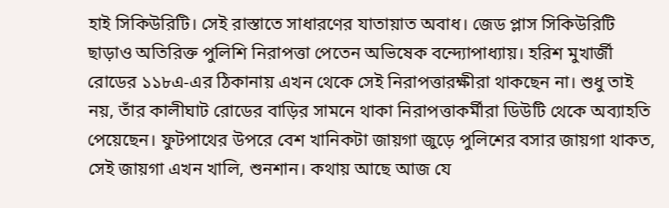হাই সিকিউরিটি। সেই রাস্তাতে সাধারণের যাতায়াত অবাধ। জেড প্লাস সিকিউরিটি ছাড়াও অতিরিক্ত পুলিশি নিরাপত্তা পেতেন অভিষেক বন্দ্যোপাধ্যায়। হরিশ মুখার্জী রোডের ১১৮এ-এর ঠিকানায় এখন থেকে সেই নিরাপত্তারক্ষীরা থাকছেন না। শুধু তাই নয়, তাঁর কালীঘাট রোডের বাড়ির সামনে থাকা নিরাপত্তাকর্মীরা ডিউটি থেকে অব্যাহতি পেয়েছেন। ফুটপাথের উপরে বেশ খানিকটা জায়গা জুড়ে পুলিশের বসার জায়গা থাকত, সেই জায়গা এখন খালি, শুনশান। কথায় আছে আজ যে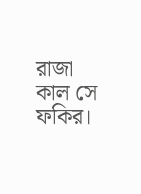রাজা কাল সে ফকির।